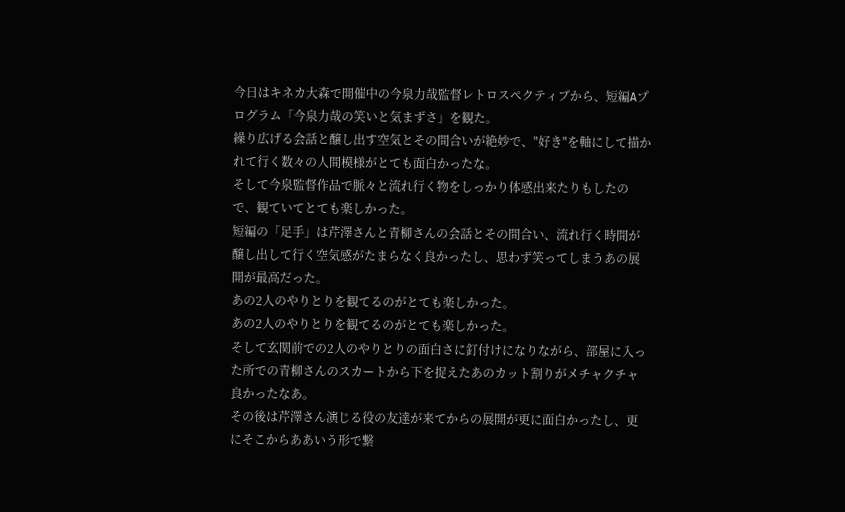今日はキネカ大森で開催中の今泉力哉監督レトロスペクティブから、短編Aプログラム「今泉力哉の笑いと気まずさ」を観た。
繰り広げる会話と醸し出す空気とその間合いが絶妙で、"好き"を軸にして描かれて行く数々の人間模様がとても面白かったな。
そして今泉監督作品で脈々と流れ行く物をしっかり体感出来たりもしたので、観ていてとても楽しかった。
短編の「足手」は芹澤さんと青柳さんの会話とその間合い、流れ行く時間が醸し出して行く空気感がたまらなく良かったし、思わず笑ってしまうあの展開が最高だった。
あの2人のやりとりを観てるのがとても楽しかった。
あの2人のやりとりを観てるのがとても楽しかった。
そして玄関前での2人のやりとりの面白さに釘付けになりながら、部屋に入った所での青柳さんのスカートから下を捉えたあのカット割りがメチャクチャ良かったなあ。
その後は芹澤さん演じる役の友達が来てからの展開が更に面白かったし、更にそこからああいう形で繋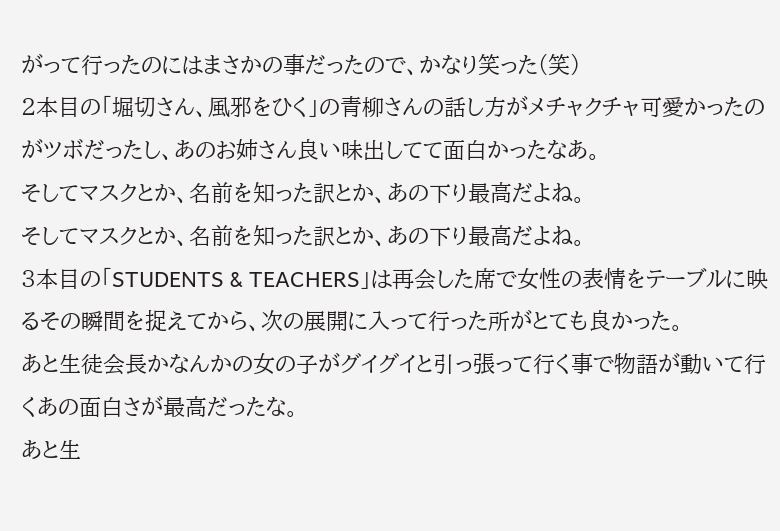がって行ったのにはまさかの事だったので、かなり笑った(笑)
2本目の「堀切さん、風邪をひく」の青柳さんの話し方がメチャクチャ可愛かったのがツボだったし、あのお姉さん良い味出してて面白かったなあ。
そしてマスクとか、名前を知った訳とか、あの下り最高だよね。
そしてマスクとか、名前を知った訳とか、あの下り最高だよね。
3本目の「STUDENTS & TEACHERS」は再会した席で女性の表情をテーブルに映るその瞬間を捉えてから、次の展開に入って行った所がとても良かった。
あと生徒会長かなんかの女の子がグイグイと引っ張って行く事で物語が動いて行くあの面白さが最高だったな。
あと生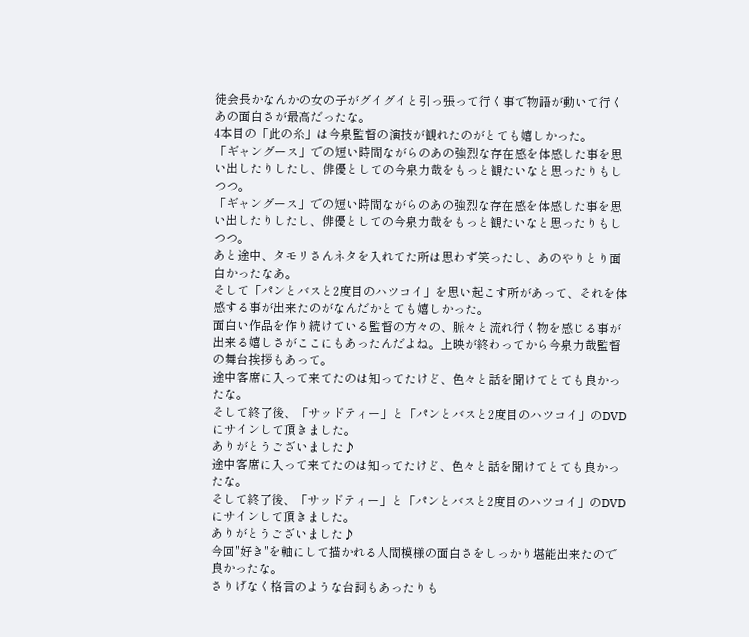徒会長かなんかの女の子がグイグイと引っ張って行く事で物語が動いて行くあの面白さが最高だったな。
4本目の「此の糸」は今泉監督の演技が観れたのがとても嬉しかった。
「ギャングース」での短い時間ながらのあの強烈な存在感を体感した事を思い出したりしたし、俳優としての今泉力哉をもっと観たいなと思ったりもしつつ。
「ギャングース」での短い時間ながらのあの強烈な存在感を体感した事を思い出したりしたし、俳優としての今泉力哉をもっと観たいなと思ったりもしつつ。
あと途中、タモリさんネタを入れてた所は思わず笑ったし、あのやりとり面白かったなあ。
そして「パンとバスと2度目のハツコイ」を思い起こす所があって、それを体感する事が出来たのがなんだかとても嬉しかった。
面白い作品を作り続けている監督の方々の、脈々と流れ行く物を感じる事が出来る嬉しさがここにもあったんだよね。上映が終わってから今泉力哉監督の舞台挨拶もあって。
途中客席に入って来てたのは知ってたけど、色々と話を聞けてとても良かったな。
そして終了後、「サッドティー」と「パンとバスと2度目のハツコイ」のDVDにサインして頂きました。
ありがとうございました♪
途中客席に入って来てたのは知ってたけど、色々と話を聞けてとても良かったな。
そして終了後、「サッドティー」と「パンとバスと2度目のハツコイ」のDVDにサインして頂きました。
ありがとうございました♪
今回"好き"を軸にして描かれる人間模様の面白さをしっかり堪能出来たので良かったな。
さりげなく格言のような台詞もあったりも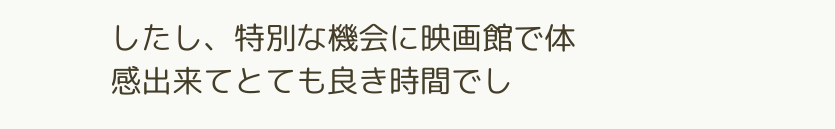したし、特別な機会に映画館で体感出来てとても良き時間でし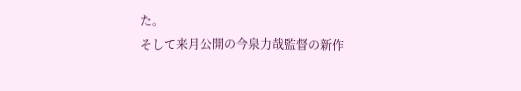た。
そして来月公開の今泉力哉監督の新作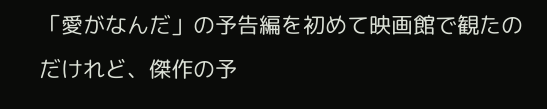「愛がなんだ」の予告編を初めて映画館で観たのだけれど、傑作の予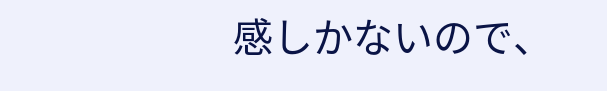感しかないので、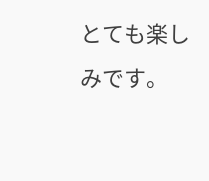とても楽しみです。